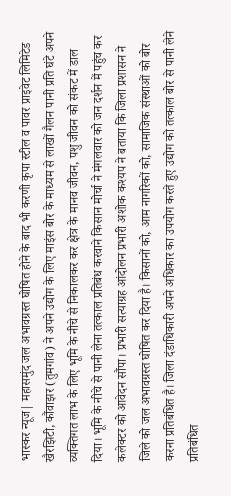भास्कर न्यूज| महासमुंद जल अभावग्रस्त घोषित होने के बाद भी करणी कृपा स्टील व पावर प्राइवेट लिमिटेड खैरझिटी, कौंवाझर (तुमगांव) ने अपने उद्योग के लिए माइंस बोर के माध्यम से लाखों गैलन पानी प्रति घंटे अपने व्यक्तिगत लाभ के लिए भूमि के नीचे से निकालकर कर क्षेत्र के मानव जीवन, पशु जीवन को संकट में डाल दिया। भूमि के नीचे से पानी लेना तत्काल प्रतिबंध करवाने किसान मोर्चा ने मंगलवार को जन दर्शन में पहुंच कर कलेक्टर को आवेदन सौंपा। प्रभारी सत्याग्रह आंदोलन प्रभारी अशोक कश्यप ने बताया कि जिला प्रशासन ने जिले को जल अभावग्रस्त घोषित कर दिया है। किसानों को, आम नागरिकों को, सामाजिक संस्थाओं को बोर करना प्रतिबंधित है। जिला दंडाधिकारी अपने अधिकार का उपयोग करते हुए उद्योग को तत्काल बोर से पानी लेने प्रतिबंधित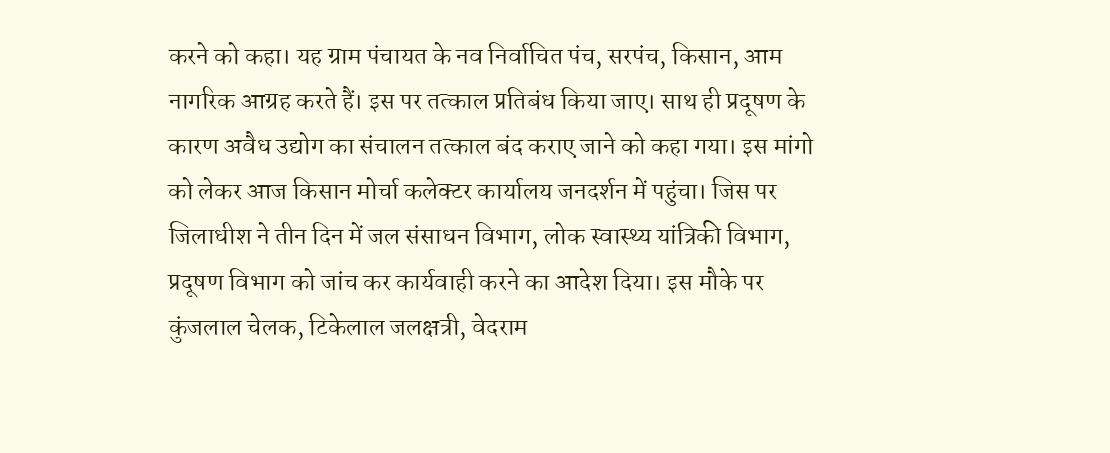करने को कहा। यह ग्राम पंचायत के नव निर्वाचित पंच, सरपंच, किसान, आम नागरिक आग्रह करते हैं। इस पर तत्काल प्रतिबंध किया जाए। साथ ही प्रदूषण के कारण अवैध उद्योग का संचालन तत्काल बंद कराए जाने को कहा गया। इस मांगो को लेकर आज किसान मोर्चा कलेक्टर कार्यालय जनदर्शन में पहुंचा। जिस पर जिलाधीश ने तीन दिन में जल संसाधन विभाग, लोक स्वास्थ्य यांत्रिकी विभाग, प्रदूषण विभाग को जांच कर कार्यवाही करने का आदेश दिया। इस मौके पर कुंजलाल चेलक, टिकेलाल जलक्षत्री, वेदराम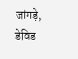जांगड़े, डेविड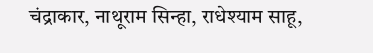चंद्राकार, नाथूराम सिन्हा, राधेश्याम साहू,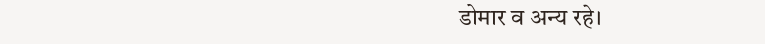डोमार व अन्य रहे।